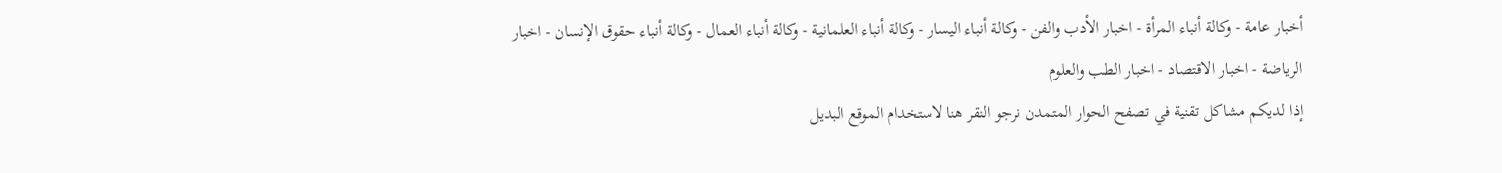أخبار عامة - وكالة أنباء المرأة - اخبار الأدب والفن - وكالة أنباء اليسار - وكالة أنباء العلمانية - وكالة أنباء العمال - وكالة أنباء حقوق الإنسان - اخبار الرياضة - اخبار الاقتصاد - اخبار الطب والعلوم
إذا لديكم مشاكل تقنية في تصفح الحوار المتمدن نرجو النقر هنا لاستخدام الموقع البديل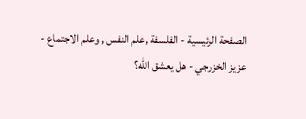الصفحة الرئيسية - الفلسفة ,علم النفس , وعلم الاجتماع - عزيز الخزرجي - هل يعشق الله؟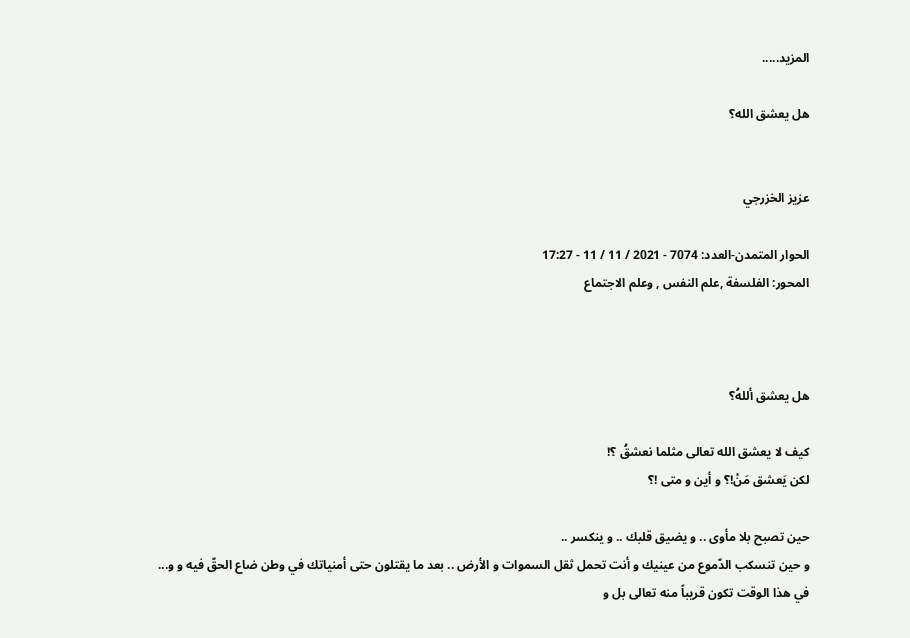المزيد.....

هل يعشق الله؟


عزيز الخزرجي

الحوار المتمدن-العدد: 7074 - 2021 / 11 / 11 - 17:27
المحور: الفلسفة ,علم النفس , وعلم الاجتماع



هل يعشق أللهُ؟

كيف لا يعشق الله تعالى مثلما نعشقُ ؟!
لكن يَعشق مَنْ!؟ و أين و متى !؟

حين تصبح بلا مأوى .. و يضيق قلبك .. و ينكسر ..
و حين تنسكب الدّموع من عينيك و أنت تحمل ثقل السموات و الأرض .. بعد ما يقتلون حتى أمنياتك في وطن ضاع الحقّ فيه و و...
في هذا الوقت تكون قريباً منه تعالى بل و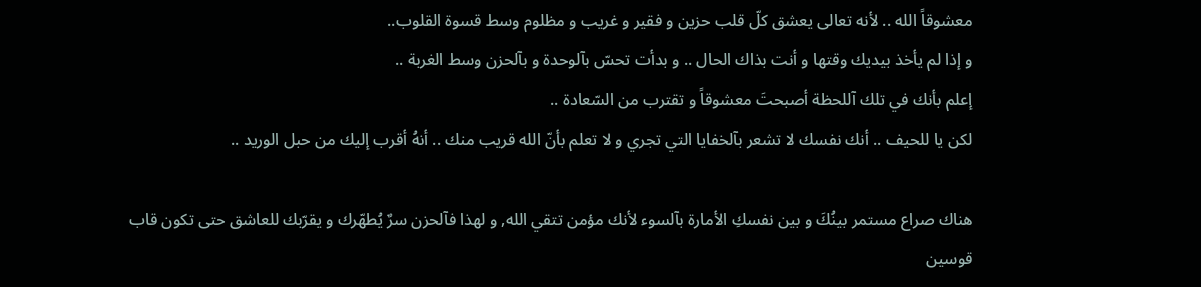معشوقاً الله .. لأنه تعالى يعشق كلّ قلب حزين و فقير و غريب و مظلوم وسط قسوة القلوب..
و إذا لم يأخذ بيديك وقتها و أنت بذاك الحال .. و بدأت تحسّ بآلوحدة و بآلحزن وسط الغربة ..
إعلم بأنك في تلك آللحظة أصبحتَ معشوقاً و تقترب من السّعادة ..
لكن يا للحيف .. أنك نفسك لا تشعر بآلخفايا التي تجري و لا تعلم بأنّ الله قريب منك .. أنهُ أقرب إليك من حبل الوريد ..

هناك صراع مستمر بينُكَ و بين نفسكِ الأمارة بآلسوء لأنك مؤمن تتقي الله, و لهذا فآلحزن سرٌ يُطهّرك و يقرّبك للعاشق حتى تكون قاب قوسين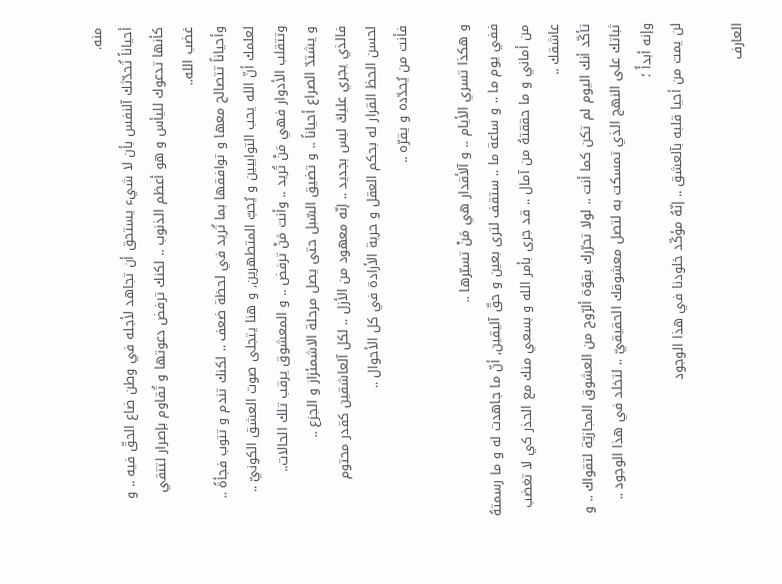منه.
أحياناً تُحدّثك آلنفس بأن لا شيء يستحق أن تجاهد لأجله في وطن ضاع الحقّ فيه .. و كأنها تدعوك لليأس و هو أعظم الذنوب .. لكنك ترفض دعوتها و تُقاوم بإصرار لتتقي غضب الله..
وأحياناً تتصالح معها و توافقها بما تُريد في لحظة ضعف .. لكنك تندم و تتوب فجأةً ..
لعلمك أنّ الله يحب التوابيين و يُحبّ المتطهرين, و هنا يتجلى صوت العشق الكونيّ ..
وتتقلب الأدوار فهي مَنْ تُريد .. وأنت مَنْ ترفض .. و المعشوق يرقب تلك الحالات..
و يشتدّ الصراع أحياناً .. و تضيق السّبل حتى يصل مرحلة الاشمئزاز و الجزع ..
فالذي يجري عليكَ ليس بجديد .. إنّه معهود من الأزل .. لكل آلعاشقين كقدر محتوم
لحسن الحظ القرار له بحكم العقل و حرية الأرادة في كل الأحوال ..
فأنت من يُحدّده و يقرّه ..

و هكذا تسري الأيام .. و آلأقدار هي مَنْ تسيّرها ..
ففي يوم ما .. و ساعة ما .. ستقف لترى بعين و حقّ آليقين, أنّ ما جاهدت له و ما رسمتهُ من أماني و ما حققتهُ من آمال .. قد جرى بأمر الله و بسعي منك مع الحذر كي لا تغضب عاشقك ..
تأكّد أنك اليوم لم تكن كما أنت .. لولا تحرّرك بقوّة ألرّوح من العشوق المجازيّة لتقواك .. و ثباتك على النهج الذي تمسكت به لتصل معشوقك الحقيقيّ .. لتخلد في هذا الوجود .. وإنه أبدأً ؛
لن يمت من أحيا قلبه بآلعشق .. إنّهُ مؤكّد خلودنا في هذا الوجود

العارف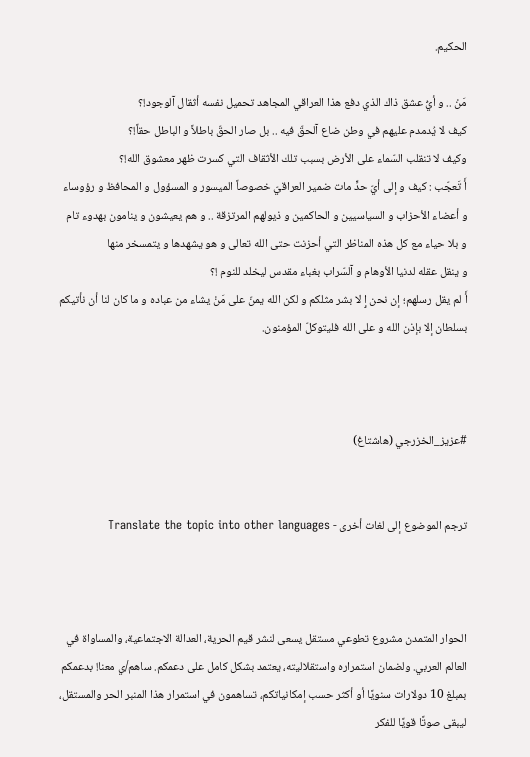الحكيم.

مَنْ .. و أيُّ عشق ذاك الذي دفع هذا العراقي المجاهد تحميل نفسه أثقال آلوجود!؟
كيف لا يُدمدم عليهم في وطن ضاع آلحقّ فيه .. بل صار الحقّ باطلاً و الباطل حقاً!؟
وكيف لا تنقلب السّماء على الأرض بسبب تلك الأثقاف التي كسرت ظهر معشوق الله!؟
أَ تَعجّب : كيف و إلى أيّ حدٍّ مات ضمير العراقيّ خصوصاً الميسور و المسؤول و المحافظ و رؤوساء و أعضاء الأحزاب و السياسيين و الحاكمين و ذيولهم المرتزقة .. و هم يعيشون و ينامون بهدوء تام و بلا حياء مع كل هذه المناظر التي أحزنت حتى الله تعالى و هو يشهدها و يتمسخر منها
و ينقل عقله لدنيا الأوهام و آلسّراب بغباء مقدس ليخلد للنوم !؟
أَ لم يقل رسلهم؛ إن نحن إِ لا بشر مثلكم و لكن الله يمنّ على مَنْ يشاء من عباده و ما كان لنا أن نأتيكم بسلطان إلا بإذن الله و على الله فليتوكلّ المؤمنون.



#عزيز_الخزرجي (هاشتاغ)


ترجم الموضوع إلى لغات أخرى - Translate the topic into other languages



الحوار المتمدن مشروع تطوعي مستقل يسعى لنشر قيم الحرية، العدالة الاجتماعية، والمساواة في العالم العربي. ولضمان استمراره واستقلاليته، يعتمد بشكل كامل على دعمكم. ساهم/ي معنا! بدعمكم بمبلغ 10 دولارات سنويًا أو أكثر حسب إمكانياتكم، تساهمون في استمرار هذا المنبر الحر والمستقل، ليبقى صوتًا قويًا للفكر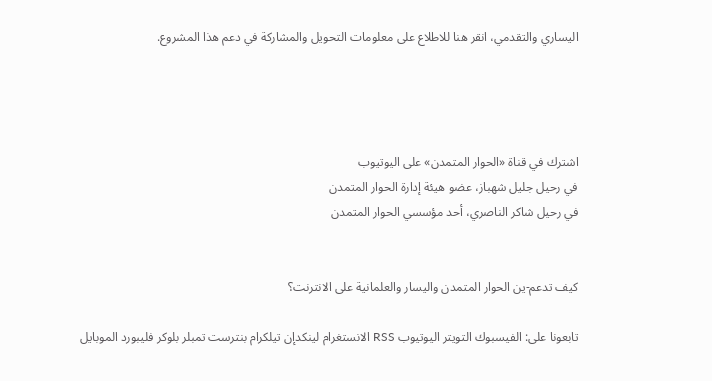اليساري والتقدمي، انقر هنا للاطلاع على معلومات التحويل والمشاركة في دعم هذا المشروع.




اشترك في قناة «الحوار المتمدن» على اليوتيوب
في رحيل جليل شهباز، عضو هيئة إدارة الحوار المتمدن
في رحيل شاكر الناصري، أحد مؤسسي الحوار المتمدن


كيف تدعم-ين الحوار المتمدن واليسار والعلمانية على الانترنت؟

تابعونا على: الفيسبوك التويتر اليوتيوب RSS الانستغرام لينكدإن تيلكرام بنترست تمبلر بلوكر فليبورد الموبايل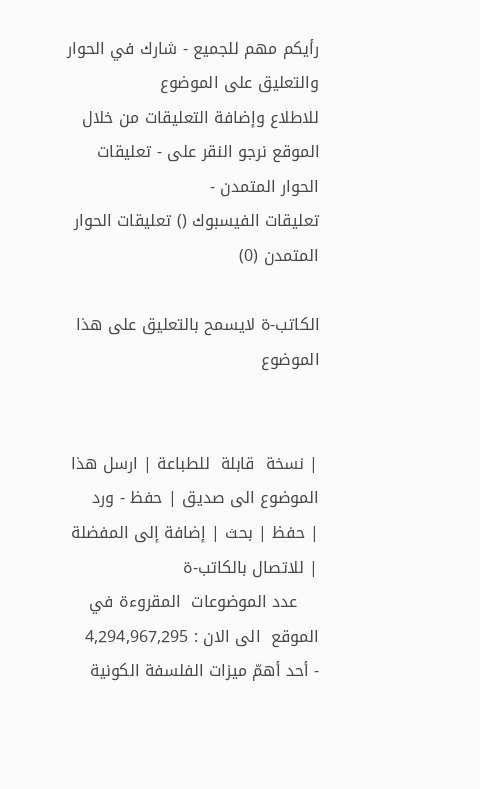رأيكم مهم للجميع - شارك في الحوار والتعليق على الموضوع
للاطلاع وإضافة التعليقات من خلال الموقع نرجو النقر على - تعليقات الحوار المتمدن -
تعليقات الفيسبوك () تعليقات الحوار المتمدن (0)

الكاتب-ة لايسمح بالتعليق على هذا الموضوع


| نسخة  قابلة  للطباعة | ارسل هذا الموضوع الى صديق | حفظ - ورد
| حفظ | بحث | إضافة إلى المفضلة | للاتصال بالكاتب-ة
    عدد الموضوعات  المقروءة في الموقع  الى الان : 4,294,967,295
- أحد أهمّ ميزات الفلسفة الكونية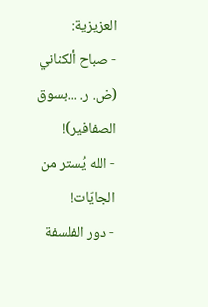العزيزية:
- صباح ألكناني (ض. ر. ...بسوق الصفافير)!
- الله يُستر من الجايّات!
- دور الفلسفة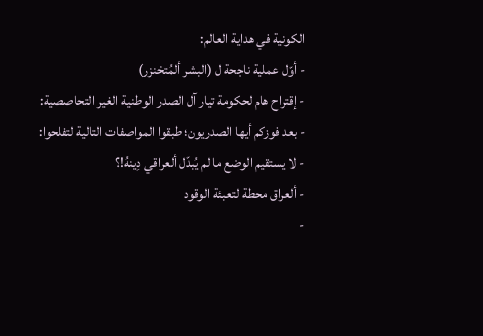الكونية في هداية العالم:
- أوّل عملية ناجحة ل (البشر ألمُتخنزر)
- إقتراح هام لحكومة تيار آل الصدر الوطنية الغير التحاصصية:
- بعد فوزكم أيها الصدريون؛ طبقوا المواصفات التالية لتفلحوا:
- لا يستقيم الوضع ما لم يُبدّل ألعراقي دِينهُ!؟
- ألعراق محطة لتعبئة الوقود
-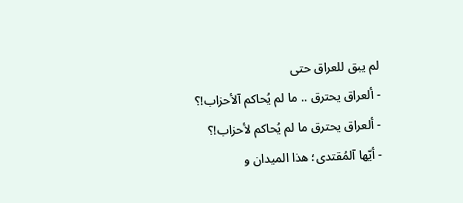لم يبق للعراق حتى
- ألعراق يحترق .. ما لم يُحاكم آلأحزاب!؟
- ألعراق يحترق ما لم يُحاكم لأحزاب!؟
- أيّها آلمُقتدى؛ هذا الميدان و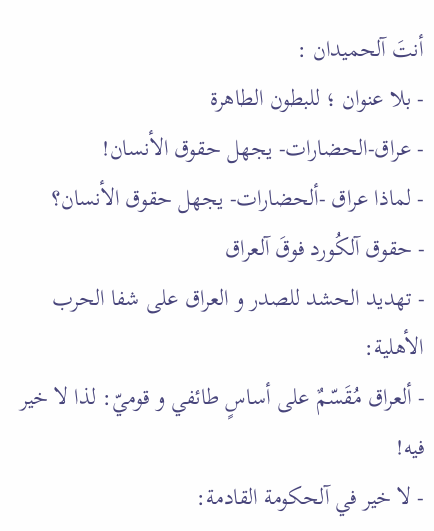أنتَ آلحميدان :
- بلا عنوان ؛ للبطون الطاهرة
- عراق-الحضارات- يجهل حقوق الأنسان!
- لماذا عراق -ألحضارات- يجهل حقوق الأنسان؟
- حقوق آلكُورد فوقَ آلعراق
- تهديد الحشد للصدر و العراق على شفا الحرب الأهلية:
- ألعراق مُقَسّمٌ على أساسٍ طائفي و قوميّ: لذا لا خير فيه!
- لا خير في آلحكومة القادمة: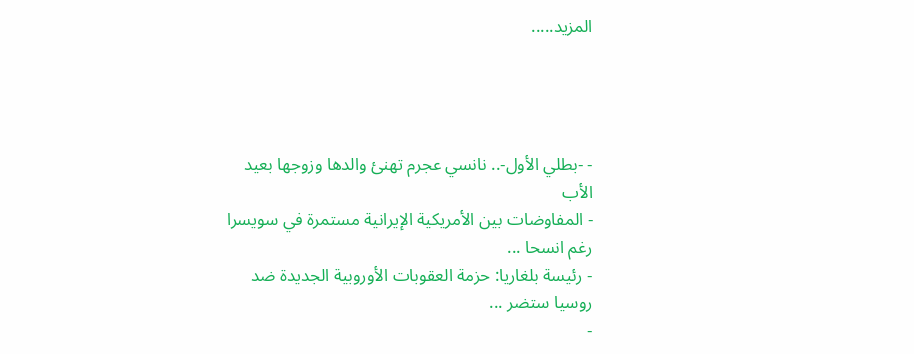المزيد.....




- -بطلي الأول-.. نانسي عجرم تهنئ والدها وزوجها بعيد الأب
- المفاوضات بين الأمريكية الإيرانية مستمرة في سويسرا رغم انسحا ...
- رئيسة بلغاريا: حزمة العقوبات الأوروبية الجديدة ضد روسيا ستضر ...
-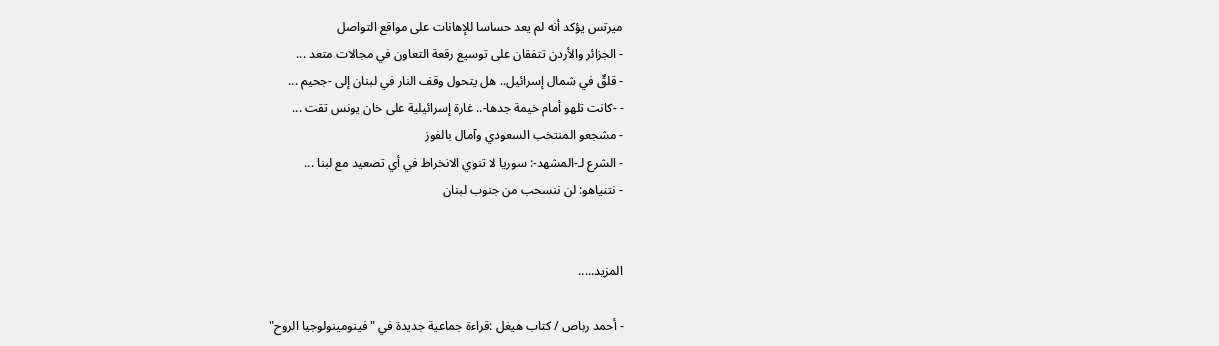ميرتس يؤكد أنه لم يعد حساسا للإهانات على مواقع التواصل
- الجزائر والأردن تتفقان على توسيع رقعة التعاون في مجالات متعد ...
- قلقٌ في شمال إسرائيل.. هل يتحول وقف النار في لبنان إلى -جحيم ...
- -كانت تلهو أمام خيمة جدها-.. غارة إسرائيلية على خان يونس تقت ...
- مشجعو المنتخب السعودي وآمال بالفوز
- الشرع لـ-المشهد-: سوريا لا تنوي الانخراط في أي تصعيد مع لبنا ...
- نتنياهو: لن ننسحب من جنوب لبنان


المزيد.....

- أحمد رباص / كتاب هيغل :قراءة جماعية جديدة في "فينومينولوجيا الروح"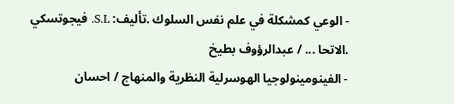- الوعي كمشكلة في علم نفس السلوك .تأليف: S.L. فيجوتسكي .الاتحا ... / عبدالرؤوف بطيخ
- الفينومينولوجيا الهوسرلية النظرية والمنهاج / احسان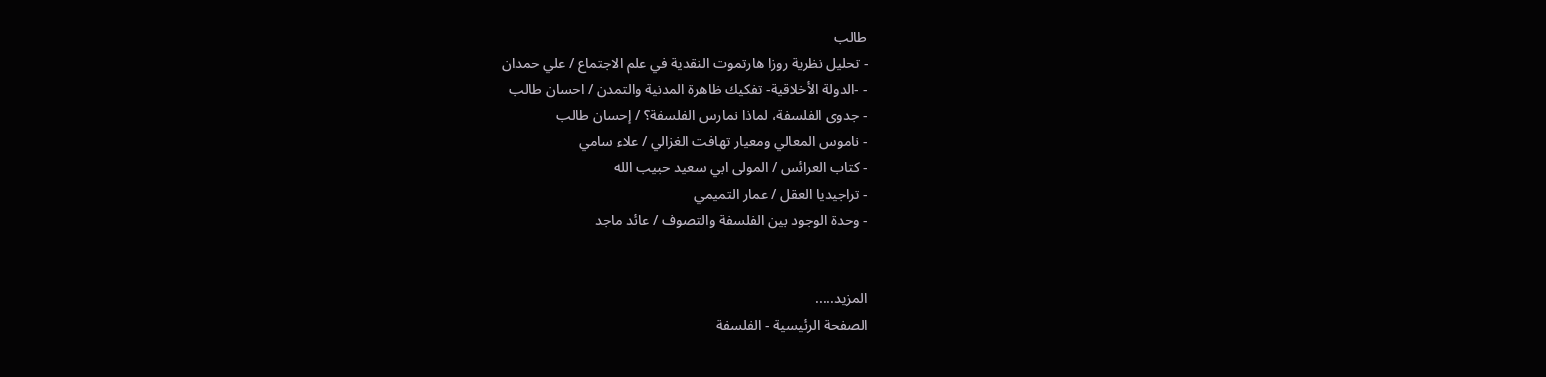طالب
- تحليل نظرية روزا هارتموت النقدية في علم الاجتماع / علي حمدان
- -الدولة الأخلاقية- تفكيك ظاهرة المدنية والتمدن / احسان طالب
- جدوى الفلسفة، لماذا نمارس الفلسفة؟ / إحسان طالب
- ناموس المعالي ومعيار تهافت الغزالي / علاء سامي
- كتاب العرائس / المولى ابي سعيد حبيب الله
- تراجيديا العقل / عمار التميمي
- وحدة الوجود بين الفلسفة والتصوف / عائد ماجد


المزيد.....
الصفحة الرئيسية - الفلسفة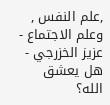,علم النفس , وعلم الاجتماع - عزيز الخزرجي - هل يعشق الله؟